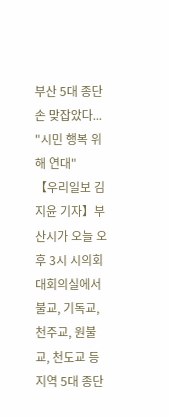부산 5대 종단 손 맞잡았다... "시민 행복 위해 연대"
【우리일보 김지윤 기자】부산시가 오늘 오후 3시 시의회 대회의실에서 불교, 기독교, 천주교, 원불교, 천도교 등 지역 5대 종단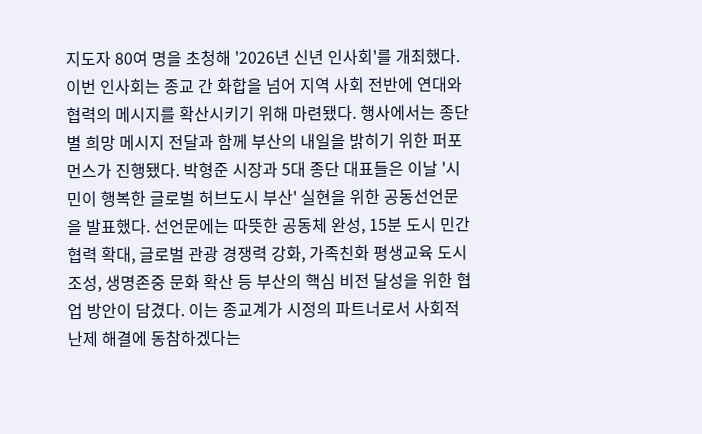지도자 80여 명을 초청해 '2026년 신년 인사회'를 개최했다. 이번 인사회는 종교 간 화합을 넘어 지역 사회 전반에 연대와 협력의 메시지를 확산시키기 위해 마련됐다. 행사에서는 종단별 희망 메시지 전달과 함께 부산의 내일을 밝히기 위한 퍼포먼스가 진행됐다. 박형준 시장과 5대 종단 대표들은 이날 '시민이 행복한 글로벌 허브도시 부산' 실현을 위한 공동선언문을 발표했다. 선언문에는 따뜻한 공동체 완성, 15분 도시 민간협력 확대, 글로벌 관광 경쟁력 강화, 가족친화 평생교육 도시 조성, 생명존중 문화 확산 등 부산의 핵심 비전 달성을 위한 협업 방안이 담겼다. 이는 종교계가 시정의 파트너로서 사회적 난제 해결에 동참하겠다는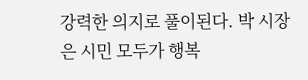강력한 의지로 풀이된다. 박 시장은 시민 모두가 행복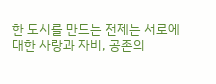한 도시를 만드는 전제는 서로에 대한 사랑과 자비, 공존의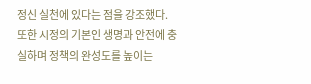정신 실천에 있다는 점을 강조했다. 또한 시정의 기본인 생명과 안전에 충실하며 정책의 완성도를 높이는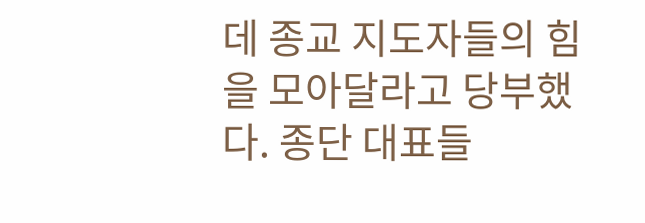데 종교 지도자들의 힘을 모아달라고 당부했다. 종단 대표들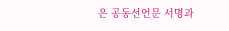은 공동선언문 서명과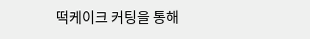떡케이크 커팅을 통해